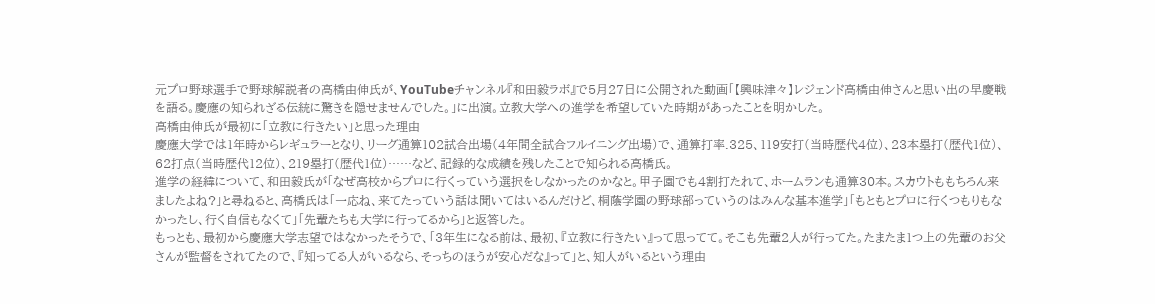元プロ野球選手で野球解説者の高橋由伸氏が、YouTubeチャンネル『和田毅ラボ』で5月27日に公開された動画「【興味津々】レジェンド高橋由伸さんと思い出の早慶戦を語る。慶應の知られざる伝統に驚きを隠せませんでした。」に出演。立教大学への進学を希望していた時期があったことを明かした。
高橋由伸氏が最初に「立教に行きたい」と思った理由
慶應大学では1年時からレギュラーとなり、リーグ通算102試合出場(4年間全試合フルイニング出場)で、通算打率.325、119安打(当時歴代4位)、23本塁打(歴代1位)、62打点(当時歴代12位)、219塁打(歴代1位)……など、記録的な成績を残したことで知られる高橋氏。
進学の経緯について、和田毅氏が「なぜ高校からプロに行くっていう選択をしなかったのかなと。甲子園でも4割打たれて、ホームランも通算30本。スカウトももちろん来ましたよね?」と尋ねると、高橋氏は「一応ね、来てたっていう話は聞いてはいるんだけど、桐蔭学園の野球部っていうのはみんな基本進学」「もともとプロに行くつもりもなかったし、行く自信もなくて」「先輩たちも大学に行ってるから」と返答した。
もっとも、最初から慶應大学志望ではなかったそうで、「3年生になる前は、最初、『立教に行きたい』って思ってて。そこも先輩2人が行ってた。たまたま1つ上の先輩のお父さんが監督をされてたので、『知ってる人がいるなら、そっちのほうが安心だな』って」と、知人がいるという理由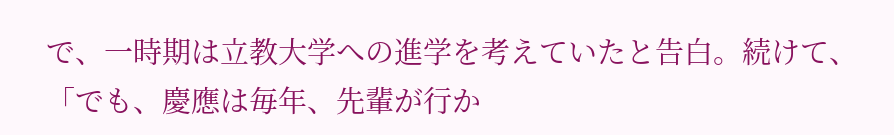で、一時期は立教大学への進学を考えていたと告白。続けて、「でも、慶應は毎年、先輩が行か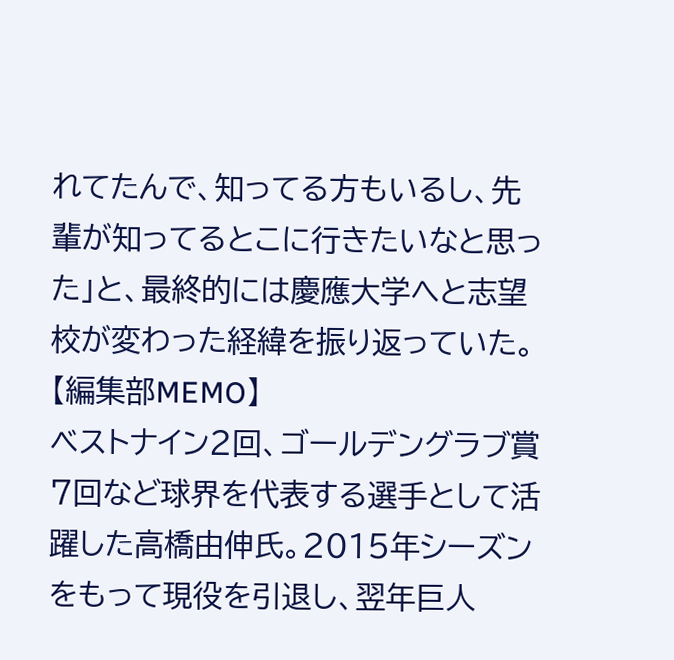れてたんで、知ってる方もいるし、先輩が知ってるとこに行きたいなと思った」と、最終的には慶應大学へと志望校が変わった経緯を振り返っていた。
【編集部MEMO】
ベストナイン2回、ゴールデングラブ賞7回など球界を代表する選手として活躍した高橋由伸氏。2015年シーズンをもって現役を引退し、翌年巨人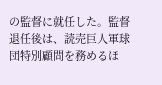の監督に就任した。監督退任後は、読売巨人軍球団特別顧問を務めるほ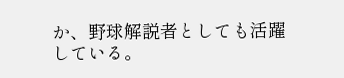か、野球解説者としても活躍している。